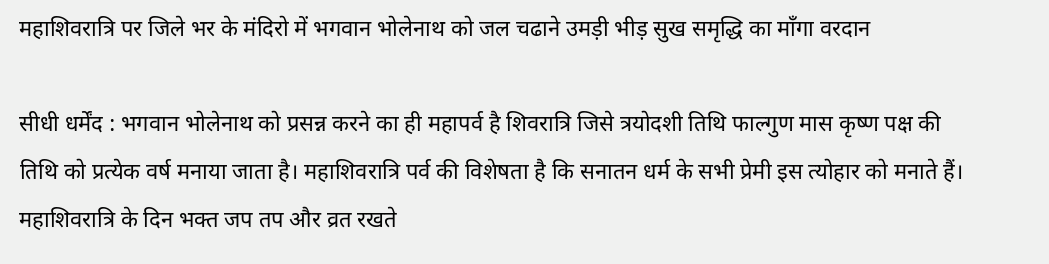महाशिवरात्रि पर जिले भर के मंदिरो में भगवान भोलेनाथ को जल चढाने उमड़ी भीड़ सुख समृद्धि का माँगा वरदान

सीधी धर्मेंद : भगवान भोलेनाथ को प्रसन्न करने का ही महापर्व है शिवरात्रि जिसे त्रयोदशी तिथि फाल्गुण मास कृष्ण पक्ष की तिथि को प्रत्येक वर्ष मनाया जाता है। महाशिवरात्रि पर्व की विशेषता है कि सनातन धर्म के सभी प्रेमी इस त्योहार को मनाते हैं। महाशिवरात्रि के दिन भक्त जप तप और व्रत रखते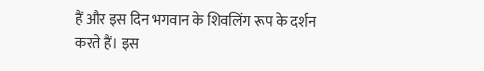हैं और इस दिन भगवान के शिवलिंग रूप के दर्शन करते हैं। इस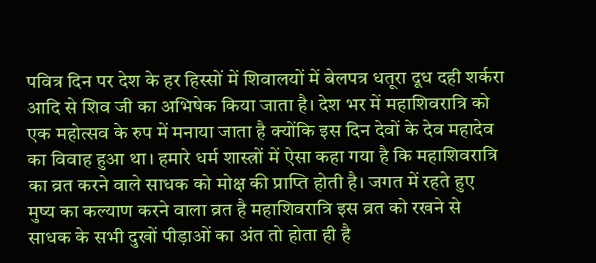पवित्र दिन पर देश के हर हिस्सों में शिवालयों में बेलपत्र धतूरा दूध दही शर्करा आदि से शिव जी का अभिषेक किया जाता है। देश भर में महाशिवरात्रि को एक महोत्सव के रुप में मनाया जाता है क्योंकि इस दिन देवों के देव महादेव का विवाह हुआ था। हमारे धर्म शास्त्रों में ऐसा कहा गया है कि महाशिवरात्रि का व्रत करने वाले साधक को मोक्ष की प्राप्ति होती है। जगत में रहते हुए मुष्य का कल्याण करने वाला व्रत है महाशिवरात्रि इस व्रत को रखने से साधक के सभी दुखों पीड़ाओं का अंत तो होता ही है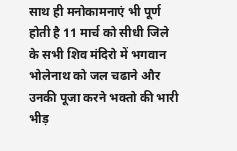साथ ही मनोकामनाएं भी पूर्ण होती है 11 मार्च को सीधी जिले के सभी शिव मंदिरो में भगवान भोलेनाथ को जल चढाने और उनकी पूजा करने भक्तो की भारी भीड़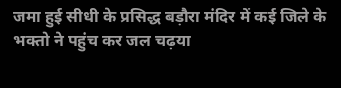जमा हुई सीधी के प्रसिद्ध बड़ौरा मंदिर में कई जिले के भक्तो ने पहुंच कर जल चढ़या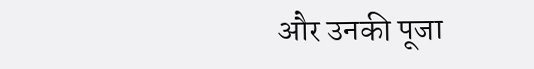और उनकी पूजा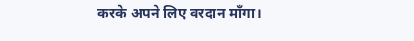करके अपने लिए वरदान माँगा।